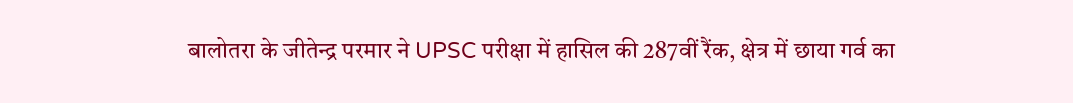बालोतरा के जीतेन्द्र परमार ने UPSC परीक्षा में हासिल की 287वीं रैंक, क्षेत्र में छाया गर्व का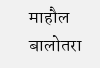माहौल
बालोतरा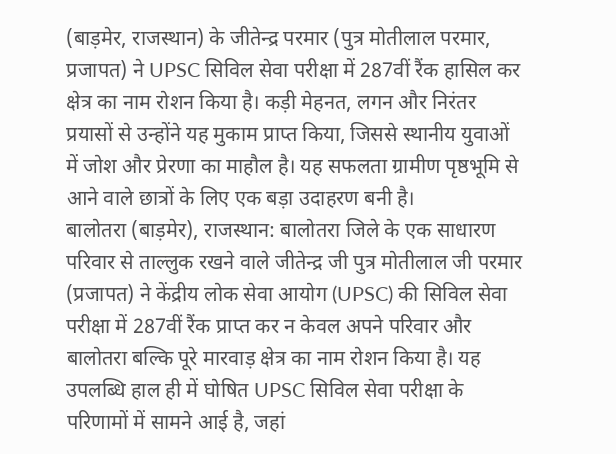(बाड़मेर, राजस्थान) के जीतेन्द्र परमार (पुत्र मोतीलाल परमार, प्रजापत) ने UPSC सिविल सेवा परीक्षा में 287वीं रैंक हासिल कर क्षेत्र का नाम रोशन किया है। कड़ी मेहनत, लगन और निरंतर प्रयासों से उन्होंने यह मुकाम प्राप्त किया, जिससे स्थानीय युवाओं में जोश और प्रेरणा का माहौल है। यह सफलता ग्रामीण पृष्ठभूमि से आने वाले छात्रों के लिए एक बड़ा उदाहरण बनी है।
बालोतरा (बाड़मेर), राजस्थान: बालोतरा जिले के एक साधारण परिवार से ताल्लुक रखने वाले जीतेन्द्र जी पुत्र मोतीलाल जी परमार (प्रजापत) ने केंद्रीय लोक सेवा आयोग (UPSC) की सिविल सेवा परीक्षा में 287वीं रैंक प्राप्त कर न केवल अपने परिवार और बालोतरा बल्कि पूरे मारवाड़ क्षेत्र का नाम रोशन किया है। यह उपलब्धि हाल ही में घोषित UPSC सिविल सेवा परीक्षा के परिणामों में सामने आई है, जहां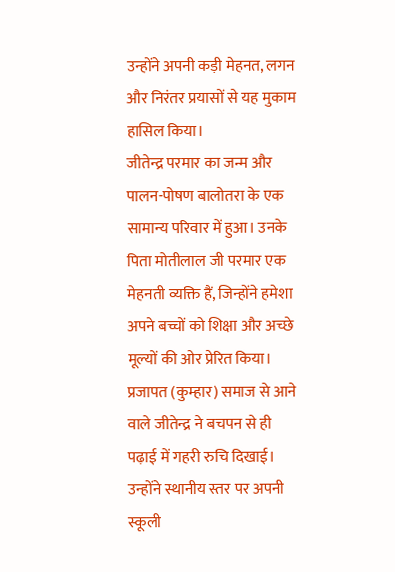उन्होंने अपनी कड़ी मेहनत, लगन और निरंतर प्रयासों से यह मुकाम हासिल किया।
जीतेन्द्र परमार का जन्म और पालन-पोषण बालोतरा के एक सामान्य परिवार में हुआ। उनके पिता मोतीलाल जी परमार एक मेहनती व्यक्ति हैं, जिन्होंने हमेशा अपने बच्चों को शिक्षा और अच्छे मूल्यों की ओर प्रेरित किया। प्रजापत (कुम्हार) समाज से आने वाले जीतेन्द्र ने बचपन से ही पढ़ाई में गहरी रुचि दिखाई। उन्होंने स्थानीय स्तर पर अपनी स्कूली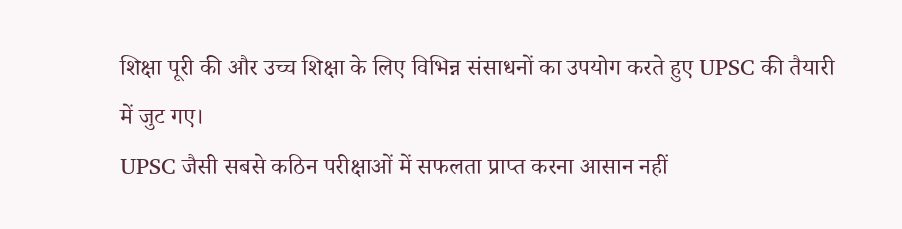शिक्षा पूरी की और उच्च शिक्षा के लिए विभिन्न संसाधनों का उपयोग करते हुए UPSC की तैयारी में जुट गए।
UPSC जैसी सबसे कठिन परीक्षाओं में सफलता प्राप्त करना आसान नहीं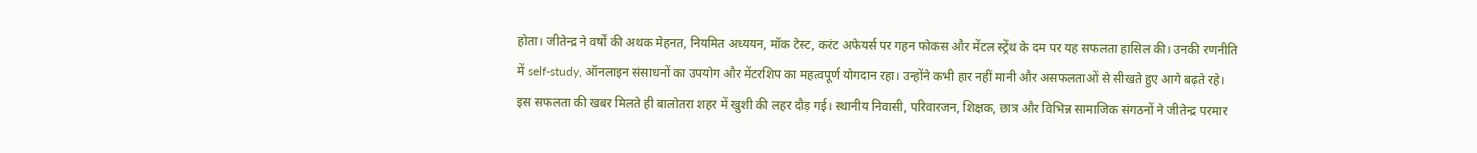होता। जीतेन्द्र ने वर्षों की अथक मेहनत, नियमित अध्ययन, मॉक टेस्ट, करंट अफेयर्स पर गहन फोकस और मेंटल स्ट्रेंथ के दम पर यह सफलता हासिल की। उनकी रणनीति में self-study, ऑनलाइन संसाधनों का उपयोग और मेंटरशिप का महत्वपूर्ण योगदान रहा। उन्होंने कभी हार नहीं मानी और असफलताओं से सीखते हुए आगे बढ़ते रहे।
इस सफलता की खबर मिलते ही बालोतरा शहर में खुशी की लहर दौड़ गई। स्थानीय निवासी, परिवारजन, शिक्षक, छात्र और विभिन्न सामाजिक संगठनों ने जीतेन्द्र परमार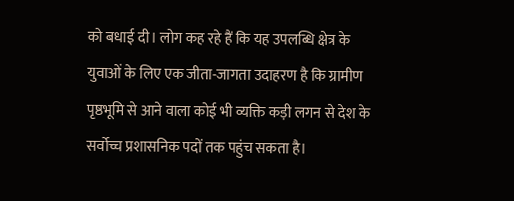को बधाई दी। लोग कह रहे हैं कि यह उपलब्धि क्षेत्र के युवाओं के लिए एक जीता-जागता उदाहरण है कि ग्रामीण पृष्ठभूमि से आने वाला कोई भी व्यक्ति कड़ी लगन से देश के सर्वोच्च प्रशासनिक पदों तक पहुंच सकता है।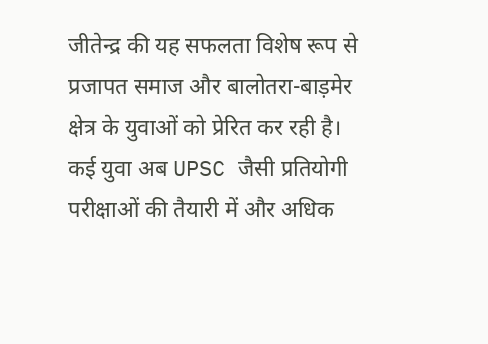जीतेन्द्र की यह सफलता विशेष रूप से प्रजापत समाज और बालोतरा-बाड़मेर क्षेत्र के युवाओं को प्रेरित कर रही है। कई युवा अब UPSC जैसी प्रतियोगी परीक्षाओं की तैयारी में और अधिक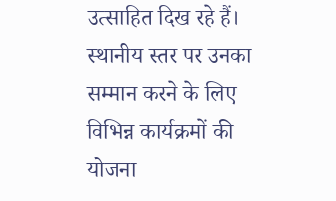उत्साहित दिख रहे हैं। स्थानीय स्तर पर उनका सम्मान करने के लिए विभिन्न कार्यक्रमों की योजना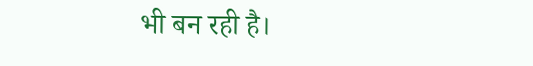भी बन रही है।